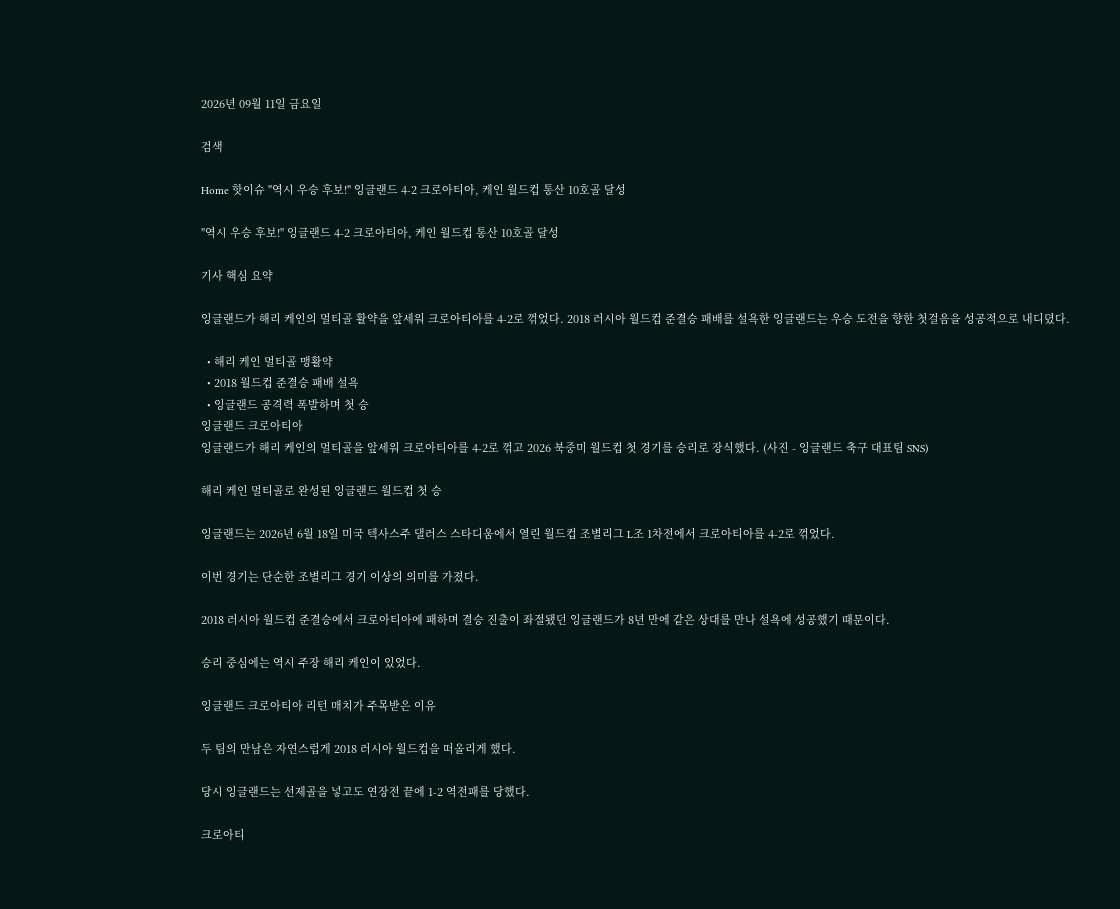2026년 09월 11일 금요일

검색

Home 핫이슈 "역시 우승 후보!" 잉글랜드 4-2 크로아티아, 케인 월드컵 통산 10호골 달성

"역시 우승 후보!" 잉글랜드 4-2 크로아티아, 케인 월드컵 통산 10호골 달성

기사 핵심 요약

잉글랜드가 해리 케인의 멀티골 활약을 앞세워 크로아티아를 4-2로 꺾었다. 2018 러시아 월드컵 준결승 패배를 설욕한 잉글랜드는 우승 도전을 향한 첫걸음을 성공적으로 내디뎠다.

  • 해리 케인 멀티골 맹활약
  • 2018 월드컵 준결승 패배 설욕
  • 잉글랜드 공격력 폭발하며 첫 승
잉글랜드 크로아티아
잉글랜드가 해리 케인의 멀티골을 앞세워 크로아티아를 4-2로 꺾고 2026 북중미 월드컵 첫 경기를 승리로 장식했다. (사진 - 잉글랜드 축구 대표팀 SNS)

해리 케인 멀티골로 완성된 잉글랜드 월드컵 첫 승

잉글랜드는 2026년 6월 18일 미국 텍사스주 댈러스 스타디움에서 열린 월드컵 조별리그 L조 1차전에서 크로아티아를 4-2로 꺾었다.

이번 경기는 단순한 조별리그 경기 이상의 의미를 가졌다.

2018 러시아 월드컵 준결승에서 크로아티아에 패하며 결승 진출이 좌절됐던 잉글랜드가 8년 만에 같은 상대를 만나 설욕에 성공했기 때문이다.

승리 중심에는 역시 주장 해리 케인이 있었다.

잉글랜드 크로아티아 리턴 매치가 주목받은 이유

두 팀의 만남은 자연스럽게 2018 러시아 월드컵을 떠올리게 했다.

당시 잉글랜드는 선제골을 넣고도 연장전 끝에 1-2 역전패를 당했다.

크로아티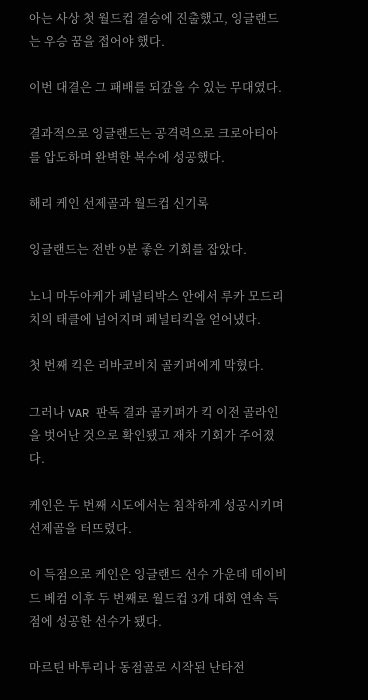아는 사상 첫 월드컵 결승에 진출했고, 잉글랜드는 우승 꿈을 접어야 했다.

이번 대결은 그 패배를 되갚을 수 있는 무대였다.

결과적으로 잉글랜드는 공격력으로 크로아티아를 압도하며 완벽한 복수에 성공했다.

해리 케인 선제골과 월드컵 신기록

잉글랜드는 전반 9분 좋은 기회를 잡았다.

노니 마두아케가 페널티박스 안에서 루카 모드리치의 태클에 넘어지며 페널티킥을 얻어냈다.

첫 번째 킥은 리바코비치 골키퍼에게 막혔다.

그러나 VAR 판독 결과 골키퍼가 킥 이전 골라인을 벗어난 것으로 확인됐고 재차 기회가 주어졌다.

케인은 두 번째 시도에서는 침착하게 성공시키며 선제골을 터뜨렸다.

이 득점으로 케인은 잉글랜드 선수 가운데 데이비드 베컴 이후 두 번째로 월드컵 3개 대회 연속 득점에 성공한 선수가 됐다.

마르틴 바투리나 동점골로 시작된 난타전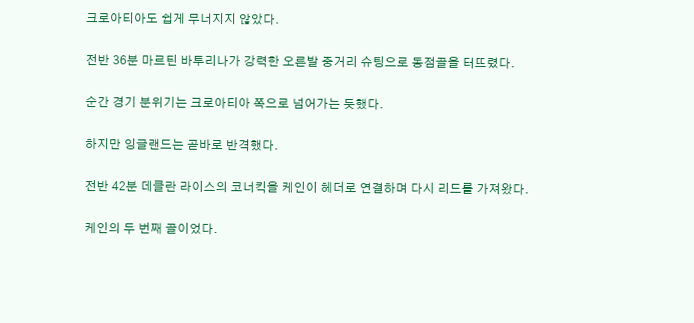크로아티아도 쉽게 무너지지 않았다.

전반 36분 마르틴 바투리나가 강력한 오른발 중거리 슈팅으로 동점골을 터뜨렸다.

순간 경기 분위기는 크로아티아 쪽으로 넘어가는 듯했다.

하지만 잉글랜드는 곧바로 반격했다.

전반 42분 데클란 라이스의 코너킥을 케인이 헤더로 연결하며 다시 리드를 가져왔다.

케인의 두 번째 골이었다.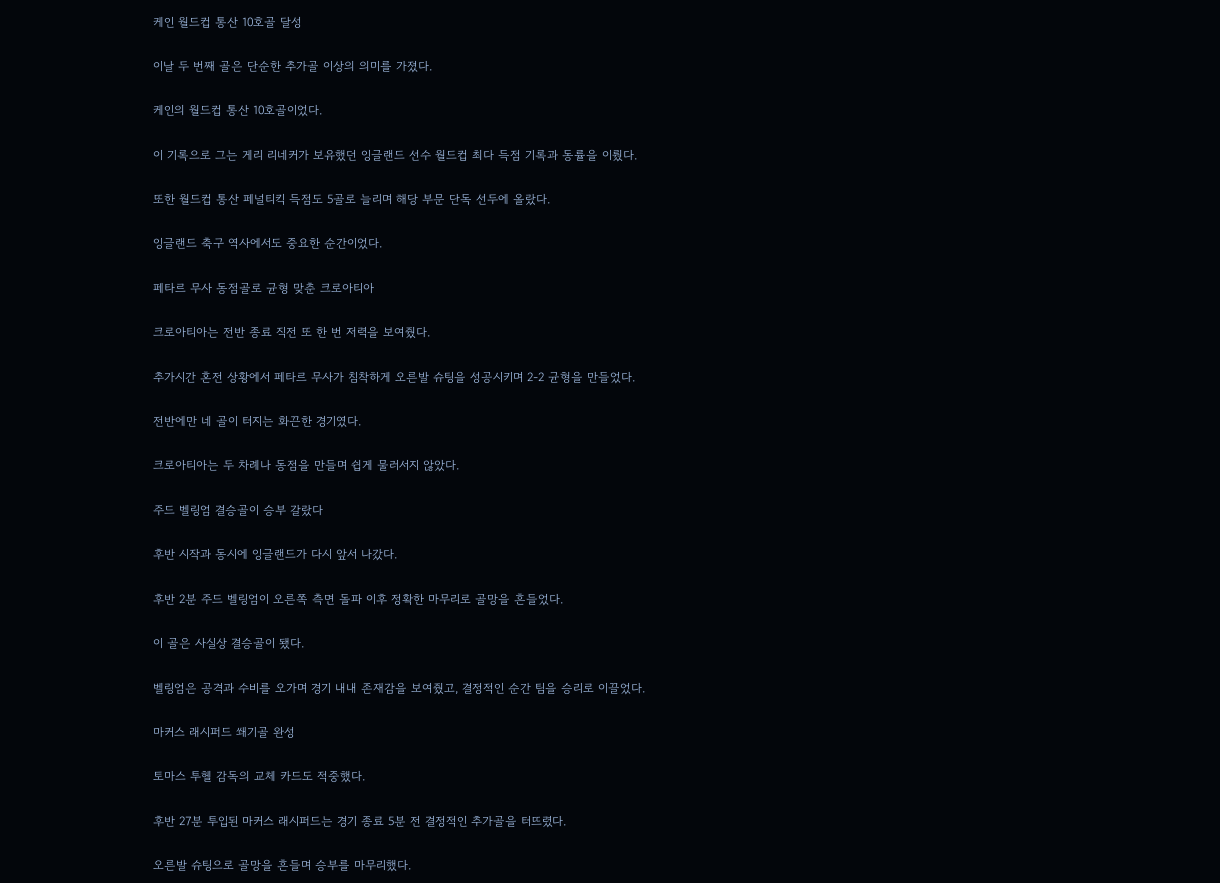케인 월드컵 통산 10호골 달성

이날 두 번째 골은 단순한 추가골 이상의 의미를 가졌다.

케인의 월드컵 통산 10호골이었다.

이 기록으로 그는 게리 리네커가 보유했던 잉글랜드 선수 월드컵 최다 득점 기록과 동률을 이뤘다.

또한 월드컵 통산 페널티킥 득점도 5골로 늘리며 해당 부문 단독 선두에 올랐다.

잉글랜드 축구 역사에서도 중요한 순간이었다.

페타르 무사 동점골로 균형 맞춘 크로아티아

크로아티아는 전반 종료 직전 또 한 번 저력을 보여줬다.

추가시간 혼전 상황에서 페타르 무사가 침착하게 오른발 슈팅을 성공시키며 2-2 균형을 만들었다.

전반에만 네 골이 터지는 화끈한 경기였다.

크로아티아는 두 차례나 동점을 만들며 쉽게 물러서지 않았다.

주드 벨링엄 결승골이 승부 갈랐다

후반 시작과 동시에 잉글랜드가 다시 앞서 나갔다.

후반 2분 주드 벨링엄이 오른쪽 측면 돌파 이후 정확한 마무리로 골망을 흔들었다.

이 골은 사실상 결승골이 됐다.

벨링엄은 공격과 수비를 오가며 경기 내내 존재감을 보여줬고, 결정적인 순간 팀을 승리로 이끌었다.

마커스 래시퍼드 쐐기골 완성

토마스 투헬 감독의 교체 카드도 적중했다.

후반 27분 투입된 마커스 래시퍼드는 경기 종료 5분 전 결정적인 추가골을 터뜨렸다.

오른발 슈팅으로 골망을 흔들며 승부를 마무리했다.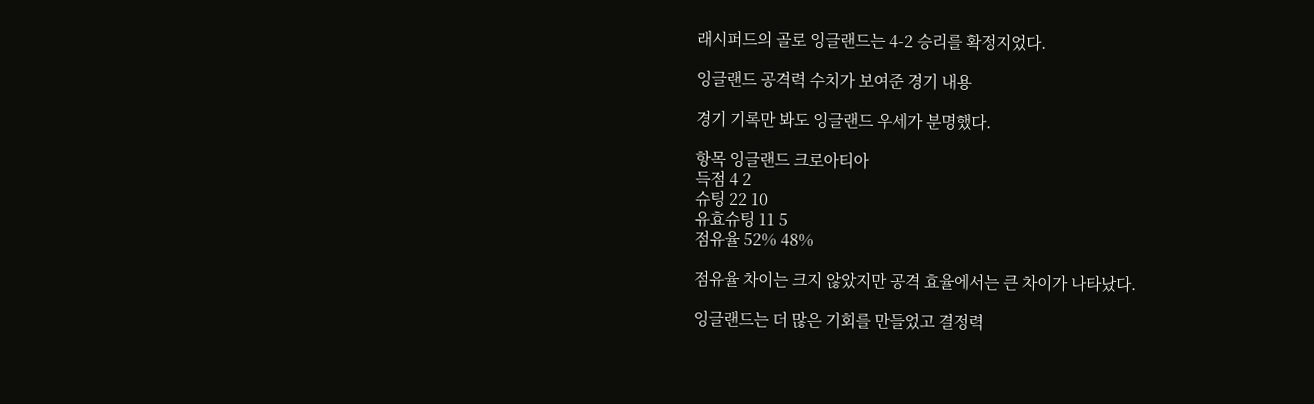래시퍼드의 골로 잉글랜드는 4-2 승리를 확정지었다.

잉글랜드 공격력 수치가 보여준 경기 내용

경기 기록만 봐도 잉글랜드 우세가 분명했다.

항목 잉글랜드 크로아티아
득점 4 2
슈팅 22 10
유효슈팅 11 5
점유율 52% 48%

점유율 차이는 크지 않았지만 공격 효율에서는 큰 차이가 나타났다.

잉글랜드는 더 많은 기회를 만들었고 결정력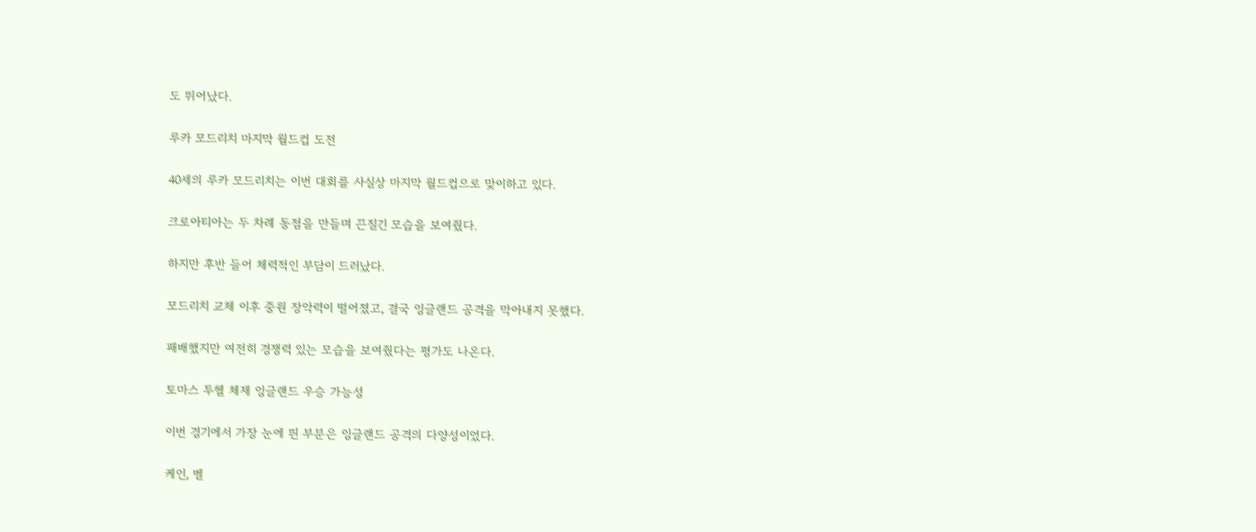도 뛰어났다.

루카 모드리치 마지막 월드컵 도전

40세의 루카 모드리치는 이번 대회를 사실상 마지막 월드컵으로 맞이하고 있다.

크로아티아는 두 차례 동점을 만들며 끈질긴 모습을 보여줬다.

하지만 후반 들어 체력적인 부담이 드러났다.

모드리치 교체 이후 중원 장악력이 떨어졌고, 결국 잉글랜드 공격을 막아내지 못했다.

패배했지만 여전히 경쟁력 있는 모습을 보여줬다는 평가도 나온다.

토마스 투헬 체제 잉글랜드 우승 가능성

이번 경기에서 가장 눈에 띈 부분은 잉글랜드 공격의 다양성이었다.

케인, 벨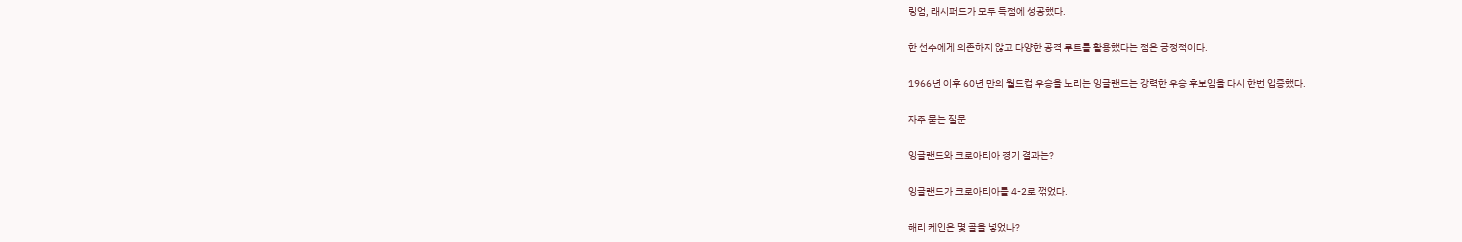링엄, 래시퍼드가 모두 득점에 성공했다.

한 선수에게 의존하지 않고 다양한 공격 루트를 활용했다는 점은 긍정적이다.

1966년 이후 60년 만의 월드컵 우승을 노리는 잉글랜드는 강력한 우승 후보임을 다시 한번 입증했다.

자주 묻는 질문

잉글랜드와 크로아티아 경기 결과는?

잉글랜드가 크로아티아를 4-2로 꺾었다.

해리 케인은 몇 골을 넣었나?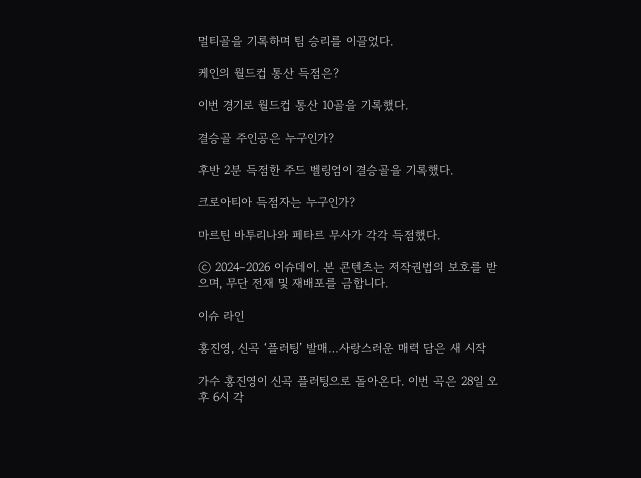멀티골을 기록하며 팀 승리를 이끌었다.

케인의 월드컵 통산 득점은?

이번 경기로 월드컵 통산 10골을 기록했다.

결승골 주인공은 누구인가?

후반 2분 득점한 주드 벨링엄이 결승골을 기록했다.

크로아티아 득점자는 누구인가?

마르틴 바투리나와 페타르 무사가 각각 득점했다.

ⓒ 2024–2026 이슈데이. 본 콘텐츠는 저작권법의 보호를 받으며, 무단 전재 및 재배포를 금합니다.

이슈 라인

홍진영, 신곡 ‘플러팅’ 발매…사랑스러운 매력 담은 새 시작

가수 홍진영이 신곡 플러팅으로 돌아온다. 이번 곡은 28일 오후 6시 각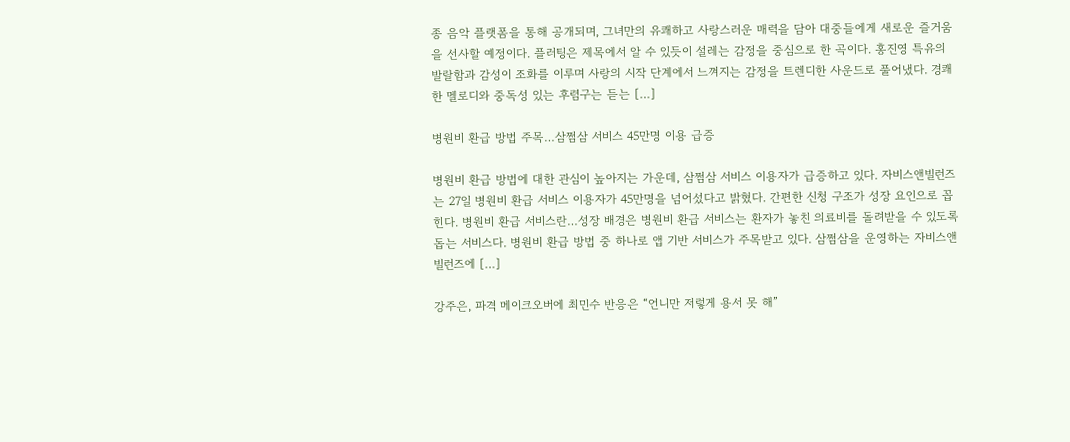종 음악 플랫폼을 통해 공개되며, 그녀만의 유쾌하고 사랑스러운 매력을 담아 대중들에게 새로운 즐거움을 선사할 예정이다. 플러팅은 제목에서 알 수 있듯이 설레는 감정을 중심으로 한 곡이다. 홍진영 특유의 발랄함과 감성이 조화를 이루며 사랑의 시작 단계에서 느껴지는 감정을 트렌디한 사운드로 풀어냈다. 경쾌한 멜로디와 중독성 있는 후렴구는 듣는 […]

병원비 환급 방법 주목…삼쩜삼 서비스 45만명 이용 급증

병원비 환급 방법에 대한 관심이 높아지는 가운데, 삼쩜삼 서비스 이용자가 급증하고 있다. 자비스앤빌런즈는 27일 병원비 환급 서비스 이용자가 45만명을 넘어섰다고 밝혔다. 간편한 신청 구조가 성장 요인으로 꼽힌다. 병원비 환급 서비스란…성장 배경은 병원비 환급 서비스는 환자가 놓친 의료비를 돌려받을 수 있도록 돕는 서비스다. 병원비 환급 방법 중 하나로 앱 기반 서비스가 주목받고 있다. 삼쩜삼을 운영하는 자비스앤빌런즈에 […]

강주은, 파격 메이크오버에 최민수 반응은 “언니만 저렇게 용서 못 해”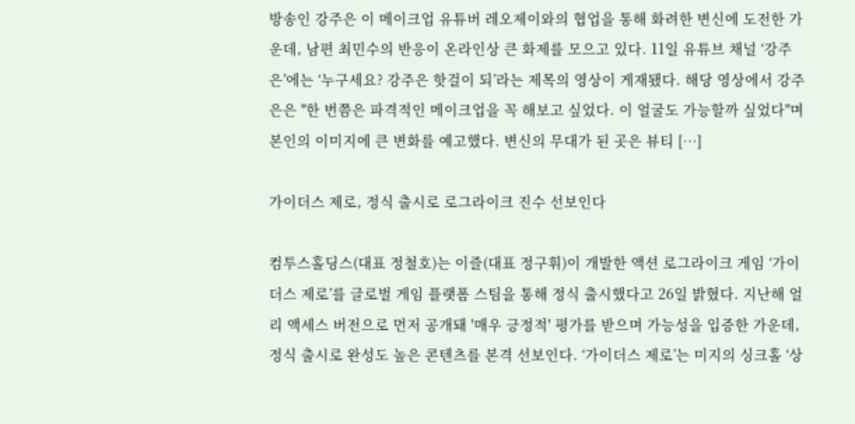방송인 강주은 이 메이크업 유튜버 레오제이와의 협업을 통해 화려한 변신에 도전한 가운데, 남편 최민수의 반응이 온라인상 큰 화제를 모으고 있다. 11일 유튜브 채널 ‘강주은’에는 ‘누구세요? 강주은 핫걸이 되’라는 제목의 영상이 게재됐다. 해당 영상에서 강주은은 "한 번쯤은 파격적인 메이크업을 꼭 해보고 싶었다. 이 얼굴도 가능할까 싶었다"며 본인의 이미지에 큰 변화를 예고했다. 변신의 무대가 된 곳은 뷰티 […]

가이더스 제로, 정식 출시로 로그라이크 진수 선보인다

컴투스홀딩스(대표 정철호)는 이즐(대표 정구휘)이 개발한 액션 로그라이크 게임 ‘가이더스 제로’를 글로벌 게임 플랫폼 스팀을 통해 정식 출시했다고 26일 밝혔다. 지난해 얼리 액세스 버전으로 먼저 공개돼 '매우 긍정적' 평가를 받으며 가능성을 입증한 가운데, 정식 출시로 완성도 높은 콘텐츠를 본격 선보인다. ‘가이더스 제로’는 미지의 싱크홀 ‘상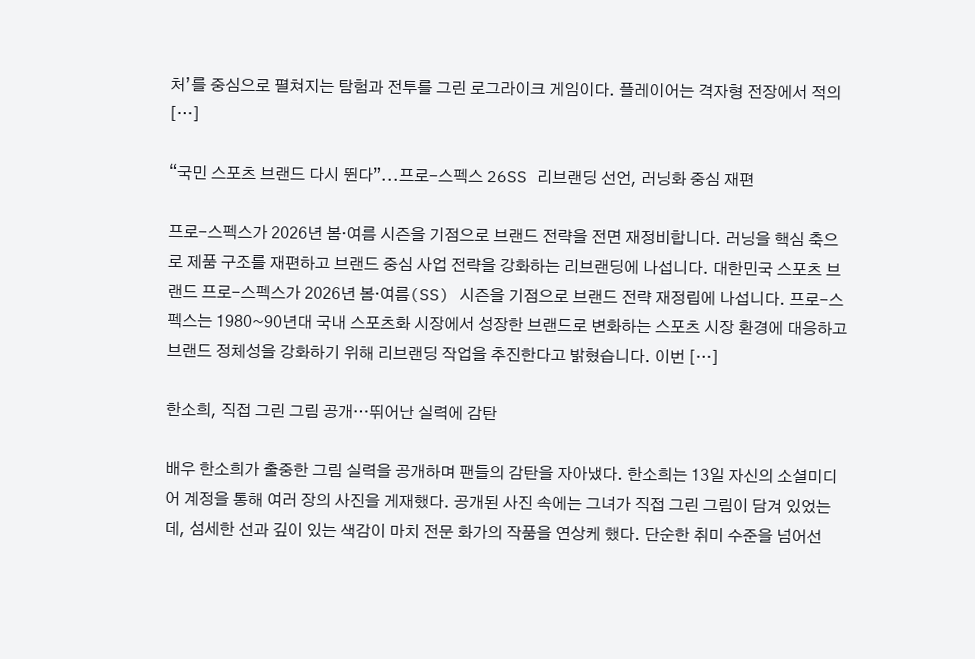처’를 중심으로 펼쳐지는 탐험과 전투를 그린 로그라이크 게임이다. 플레이어는 격자형 전장에서 적의 […]

“국민 스포츠 브랜드 다시 뛴다”...프로-스펙스 26SS 리브랜딩 선언, 러닝화 중심 재편

프로-스펙스가 2026년 봄·여름 시즌을 기점으로 브랜드 전략을 전면 재정비합니다. 러닝을 핵심 축으로 제품 구조를 재편하고 브랜드 중심 사업 전략을 강화하는 리브랜딩에 나섭니다. 대한민국 스포츠 브랜드 프로-스펙스가 2026년 봄·여름(SS) 시즌을 기점으로 브랜드 전략 재정립에 나섭니다. 프로-스펙스는 1980~90년대 국내 스포츠화 시장에서 성장한 브랜드로 변화하는 스포츠 시장 환경에 대응하고 브랜드 정체성을 강화하기 위해 리브랜딩 작업을 추진한다고 밝혔습니다. 이번 […]

한소희, 직접 그린 그림 공개…뛰어난 실력에 감탄

배우 한소희가 출중한 그림 실력을 공개하며 팬들의 감탄을 자아냈다. 한소희는 13일 자신의 소셜미디어 계정을 통해 여러 장의 사진을 게재했다. 공개된 사진 속에는 그녀가 직접 그린 그림이 담겨 있었는데, 섬세한 선과 깊이 있는 색감이 마치 전문 화가의 작품을 연상케 했다. 단순한 취미 수준을 넘어선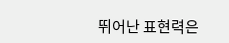뛰어난 표현력은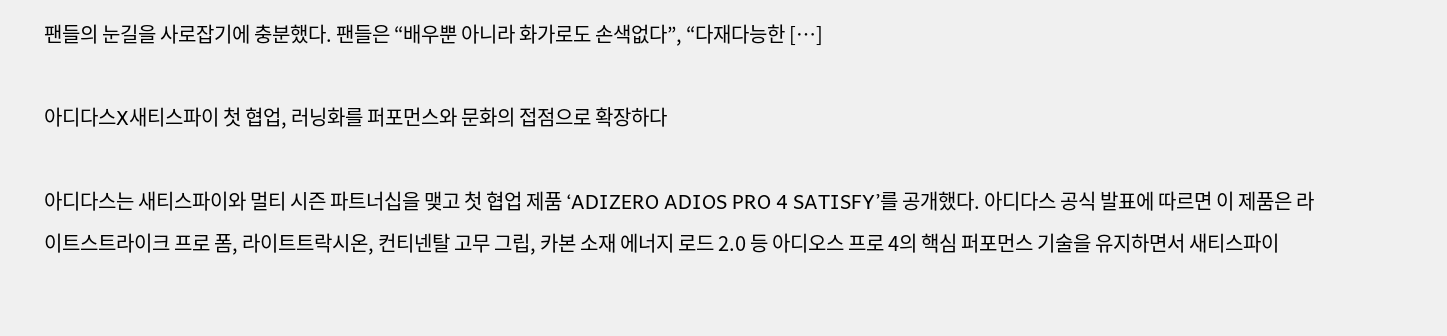팬들의 눈길을 사로잡기에 충분했다. 팬들은 “배우뿐 아니라 화가로도 손색없다”, “다재다능한 […]

아디다스X새티스파이 첫 협업, 러닝화를 퍼포먼스와 문화의 접점으로 확장하다

아디다스는 새티스파이와 멀티 시즌 파트너십을 맺고 첫 협업 제품 ‘ADIZERO ADIOS PRO 4 SATISFY’를 공개했다. 아디다스 공식 발표에 따르면 이 제품은 라이트스트라이크 프로 폼, 라이트트락시온, 컨티넨탈 고무 그립, 카본 소재 에너지 로드 2.0 등 아디오스 프로 4의 핵심 퍼포먼스 기술을 유지하면서 새티스파이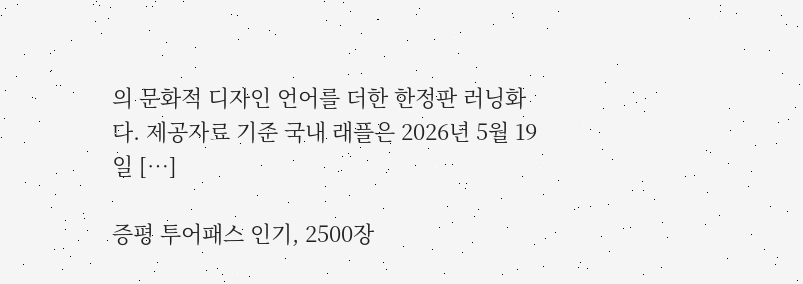의 문화적 디자인 언어를 더한 한정판 러닝화다. 제공자료 기준 국내 래플은 2026년 5월 19일 […]

증평 투어패스 인기, 2500장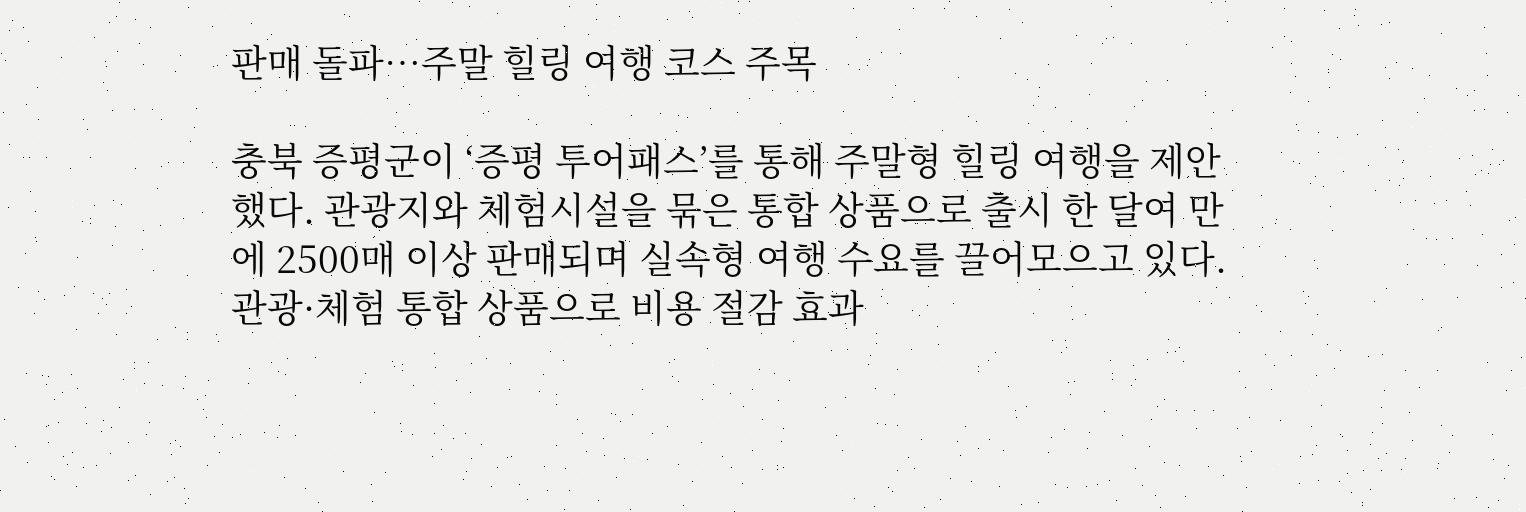판매 돌파…주말 힐링 여행 코스 주목

충북 증평군이 ‘증평 투어패스’를 통해 주말형 힐링 여행을 제안했다. 관광지와 체험시설을 묶은 통합 상품으로 출시 한 달여 만에 2500매 이상 판매되며 실속형 여행 수요를 끌어모으고 있다. 관광·체험 통합 상품으로 비용 절감 효과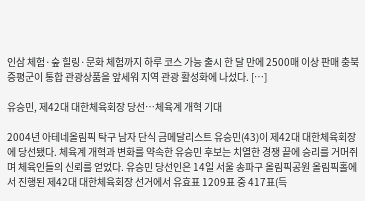인삼 체험·숲 힐링·문화 체험까지 하루 코스 가능 출시 한 달 만에 2500매 이상 판매 충북 증평군이 통합 관광상품을 앞세워 지역 관광 활성화에 나섰다. […]

유승민, 제42대 대한체육회장 당선…체육계 개혁 기대

2004년 아테네올림픽 탁구 남자 단식 금메달리스트 유승민(43)이 제42대 대한체육회장에 당선됐다. 체육계 개혁과 변화를 약속한 유승민 후보는 치열한 경쟁 끝에 승리를 거머쥐며 체육인들의 신뢰를 얻었다. 유승민 당선인은 14일 서울 송파구 올림픽공원 올림픽홀에서 진행된 제42대 대한체육회장 선거에서 유효표 1209표 중 417표(득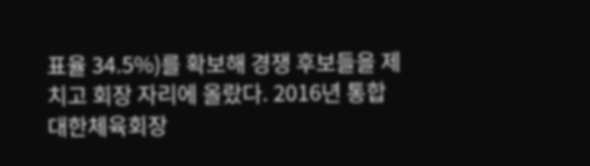표율 34.5%)를 확보해 경쟁 후보들을 제치고 회장 자리에 올랐다. 2016년 통합 대한체육회장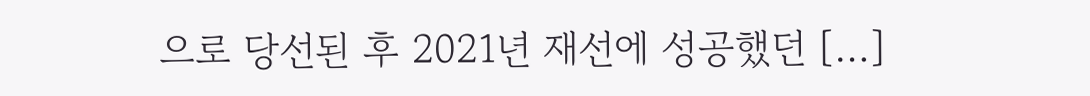으로 당선된 후 2021년 재선에 성공했던 […]